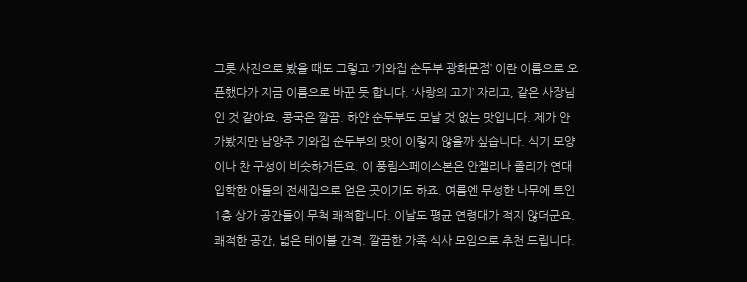그릇 사진으로 봤을 때도 그렇고 ‘기와집 순두부 광화문점’ 이란 이름으로 오픈했다가 지금 이름으로 바꾼 듯 합니다. ‘사랑의 고기’ 자리고, 같은 사장님인 것 같아요. 콩국은 깔끔. 하얀 순두부도 모날 것 없는 맛입니다. 제가 안 가봤지만 남양주 기와집 순두부의 맛이 이렇지 않을까 싶습니다. 식기 모양이나 찬 구성이 비슷하거든요. 이 풍림스페이스본은 안젤리나 졸리가 연대 입학한 아들의 전세집으로 얻은 곳이기도 하죠. 여름엔 무성한 나무에 트인 1층 상가 공간들이 무척 쾌적합니다. 이날도 평균 연령대가 적지 않더군요. 쾌적한 공간, 넓은 테이블 간격. 깔끔한 가족 식사 모임으로 추천 드립니다.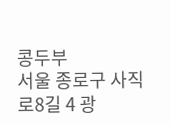콩두부
서울 종로구 사직로8길 4 광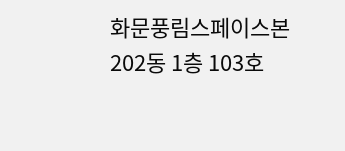화문풍림스페이스본 202동 1층 103호